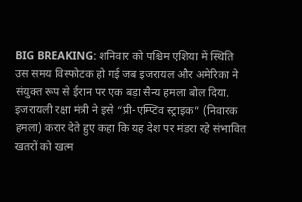BIG BREAKING: शनिवार को पश्चिम एशिया में स्थिति उस समय विस्फोटक हो गई जब इजरायल और अमेरिका ने संयुक्त रूप से ईरान पर एक बड़ा सैन्य हमला बोल दिया. इजरायली रक्षा मंत्री ने इसे “प्री-एम्प्टिव स्ट्राइक” (निवारक हमला) करार देते हुए कहा कि यह देश पर मंडरा रहे संभावित खतरों को खत्म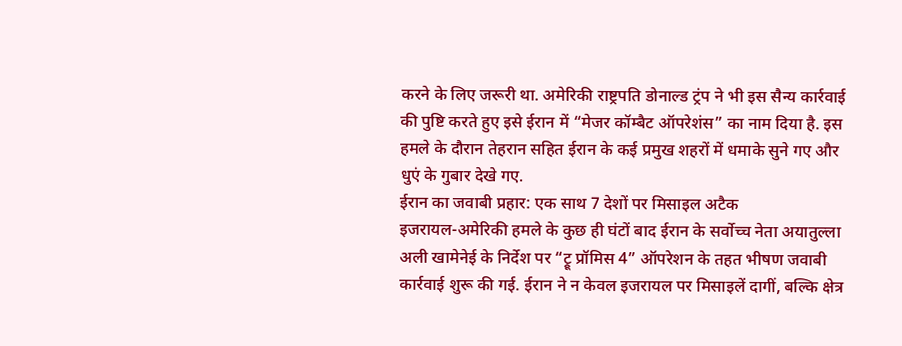करने के लिए जरूरी था. अमेरिकी राष्ट्रपति डोनाल्ड ट्रंप ने भी इस सैन्य कार्रवाई की पुष्टि करते हुए इसे ईरान में “मेजर कॉम्बैट ऑपरेशंस” का नाम दिया है. इस हमले के दौरान तेहरान सहित ईरान के कई प्रमुख शहरों में धमाके सुने गए और धुएं के गुबार देखे गए.
ईरान का जवाबी प्रहार: एक साथ 7 देशों पर मिसाइल अटैक
इजरायल-अमेरिकी हमले के कुछ ही घंटों बाद ईरान के सर्वोच्च नेता अयातुल्ला अली खामेनेई के निर्देश पर “ट्रू प्रॉमिस 4” ऑपरेशन के तहत भीषण जवाबी कार्रवाई शुरू की गई. ईरान ने न केवल इजरायल पर मिसाइलें दागीं, बल्कि क्षेत्र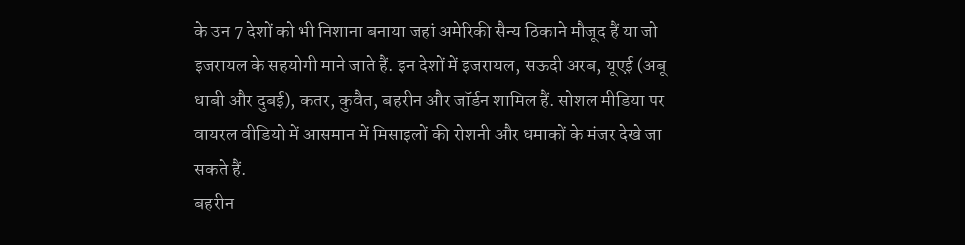के उन 7 देशों को भी निशाना बनाया जहां अमेरिकी सैन्य ठिकाने मौजूद हैं या जो इजरायल के सहयोगी माने जाते हैं. इन देशों में इजरायल, सऊदी अरब, यूएई (अबू धाबी और दुबई), कतर, कुवैत, बहरीन और जॉर्डन शामिल हैं. सोशल मीडिया पर वायरल वीडियो में आसमान में मिसाइलों की रोशनी और धमाकों के मंजर देखे जा सकते हैं.
बहरीन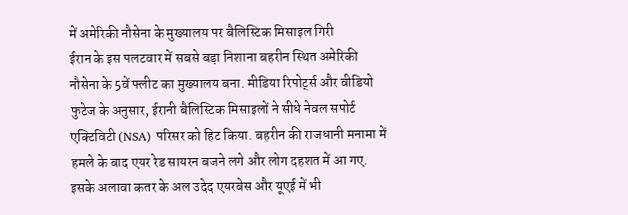में अमेरिकी नौसेना के मुख्यालय पर बैलिस्टिक मिसाइल गिरी
ईरान के इस पलटवार में सबसे बड़ा निशाना बहरीन स्थित अमेरिकी नौसेना के 5वें फ्लीट का मुख्यालय बना. मीडिया रिपोर्ट्स और वीडियो फुटेज के अनुसार, ईरानी बैलिस्टिक मिसाइलों ने सीधे नेवल सपोर्ट एक्टिविटी (NSA) परिसर को हिट किया. बहरीन की राजधानी मनामा में हमले के बाद एयर रेड सायरन बजने लगे और लोग दहशत में आ गए. इसके अलावा कतर के अल उदेद एयरबेस और यूएई में भी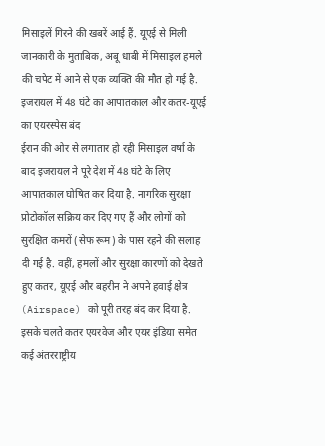मिसाइलें गिरने की खबरें आई हैं. यूएई से मिली जानकारी के मुताबिक, अबू धाबी में मिसाइल हमले की चपेट में आने से एक व्यक्ति की मौत हो गई है.
इजरायल में 48 घंटे का आपातकाल और कतर-यूएई का एयरस्पेस बंद
ईरान की ओर से लगातार हो रही मिसाइल वर्षा के बाद इजरायल ने पूरे देश में 48 घंटे के लिए आपातकाल घोषित कर दिया है. नागरिक सुरक्षा प्रोटोकॉल सक्रिय कर दिए गए हैं और लोगों को सुरक्षित कमरों (सेफ रूम) के पास रहने की सलाह दी गई है. वहीं, हमलों और सुरक्षा कारणों को देखते हुए कतर, यूएई और बहरीन ने अपने हवाई क्षेत्र (Airspace) को पूरी तरह बंद कर दिया है. इसके चलते कतर एयरवेज और एयर इंडिया समेत कई अंतरराष्ट्रीय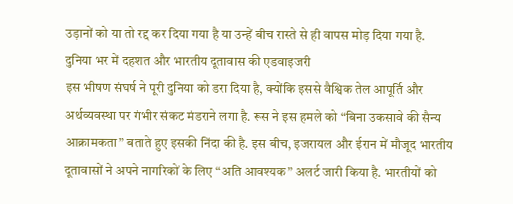उड़ानों को या तो रद्द कर दिया गया है या उन्हें बीच रास्ते से ही वापस मोड़ दिया गया है.
दुनिया भर में दहशत और भारतीय दूतावास की एडवाइजरी
इस भीषण संघर्ष ने पूरी दुनिया को डरा दिया है, क्योंकि इससे वैश्विक तेल आपूर्ति और अर्थव्यवस्था पर गंभीर संकट मंडराने लगा है. रूस ने इस हमले को “बिना उकसावे की सैन्य आक्रामकता” बताते हुए इसकी निंदा की है. इस बीच, इजरायल और ईरान में मौजूद भारतीय दूतावासों ने अपने नागरिकों के लिए “अति आवश्यक” अलर्ट जारी किया है. भारतीयों को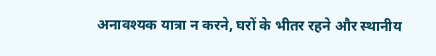अनावश्यक यात्रा न करने, घरों के भीतर रहने और स्थानीय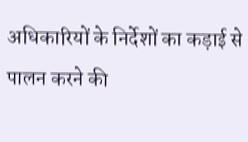अधिकारियों के निर्देशों का कड़ाई से पालन करने की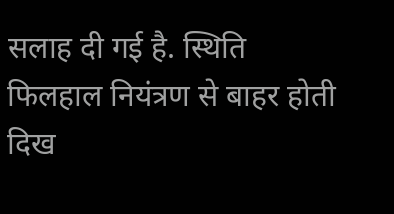सलाह दी गई है. स्थिति फिलहाल नियंत्रण से बाहर होती दिख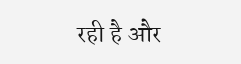रही है और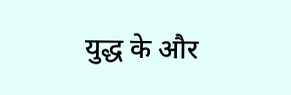युद्ध के और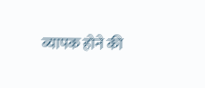व्यापक होने की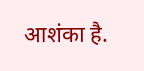आशंका है.